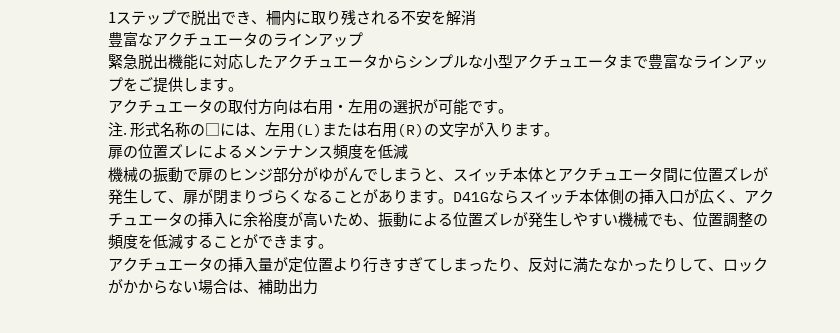1ステップで脱出でき、柵内に取り残される不安を解消
豊富なアクチュエータのラインアップ
緊急脱出機能に対応したアクチュエータからシンプルな小型アクチュエータまで豊富なラインアップをご提供します。
アクチュエータの取付方向は右用・左用の選択が可能です。
注. 形式名称の□には、左用(L)または右用(R)の文字が入ります。
扉の位置ズレによるメンテナンス頻度を低減
機械の振動で扉のヒンジ部分がゆがんでしまうと、スイッチ本体とアクチュエータ間に位置ズレが発生して、扉が閉まりづらくなることがあります。D41Gならスイッチ本体側の挿入口が広く、アクチュエータの挿入に余裕度が高いため、振動による位置ズレが発生しやすい機械でも、位置調整の頻度を低減することができます。
アクチュエータの挿入量が定位置より行きすぎてしまったり、反対に満たなかったりして、ロックがかからない場合は、補助出力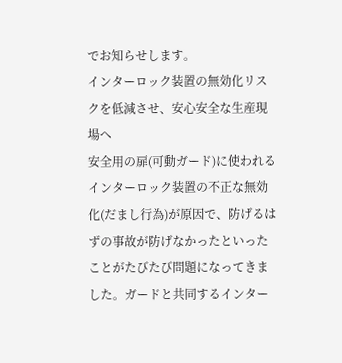でお知らせします。
インターロック装置の無効化リスクを低減させ、安心安全な生産現場へ
安全用の扉(可動ガード)に使われるインターロック装置の不正な無効化(だまし行為)が原因で、防げるはずの事故が防げなかったといったことがたびたび問題になってきました。ガードと共同するインター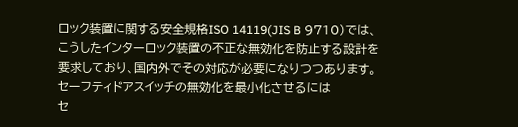ロック装置に関する安全規格ISO 14119(JIS B 9710)では、こうしたインターロック装置の不正な無効化を防止する設計を要求しており、国内外でその対応が必要になりつつあります。
セーフティドアスイッチの無効化を最小化させるには
セ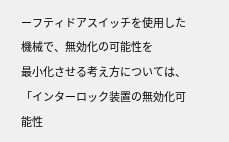ーフティドアスイッチを使用した機械で、無効化の可能性を
最小化させる考え方については、
「インターロック装置の無効化可能性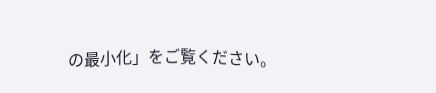の最小化」をご覧ください。